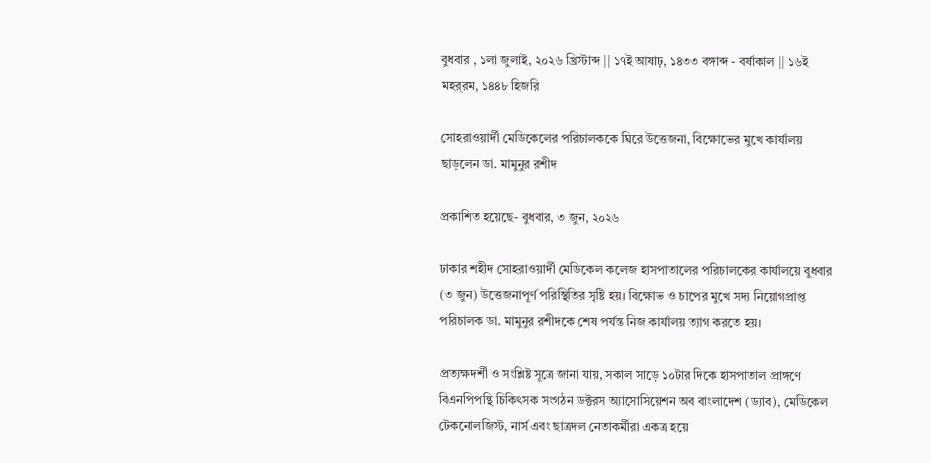বুধবার , ১লা জুলাই, ২০২৬ খ্রিস্টাব্দ || ১৭ই আষাঢ়, ১৪৩৩ বঙ্গাব্দ - বর্ষাকাল || ১৬ই মহর্‌রম, ১৪৪৮ হিজরি

সোহরাওয়ার্দী মেডিকেলের পরিচালককে ঘিরে উত্তেজনা, বিক্ষোভের মুখে কার্যালয় ছাড়লেন ডা. মামুনুর রশীদ

প্রকাশিত হয়েছে- বুধবার, ৩ জুন, ২০২৬

ঢাকার শহীদ সোহরাওয়ার্দী মেডিকেল কলেজ হাসপাতালের পরিচালকের কার্যালয়ে বুধবার (৩ জুন) উত্তেজনাপূর্ণ পরিস্থিতির সৃষ্টি হয়। বিক্ষোভ ও চাপের মুখে সদ্য নিয়োগপ্রাপ্ত পরিচালক ডা. মামুনুর রশীদকে শেষ পর্যন্ত নিজ কার্যালয় ত্যাগ করতে হয়।

প্রত্যক্ষদর্শী ও সংশ্লিষ্ট সূত্রে জানা যায়, সকাল সাড়ে ১০টার দিকে হাসপাতাল প্রাঙ্গণে বিএনপিপন্থি চিকিৎসক সংগঠন ডক্টরস অ্যাসোসিয়েশন অব বাংলাদেশ (ড্যাব), মেডিকেল টেকনোলজিস্ট, নার্স এবং ছাত্রদল নেতাকর্মীরা একত্র হয়ে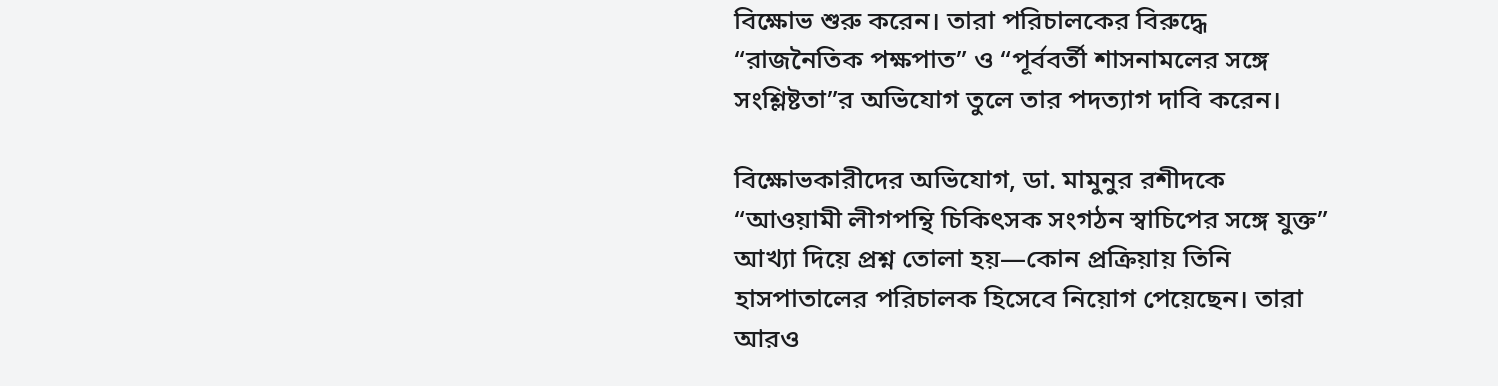বিক্ষোভ শুরু করেন। তারা পরিচালকের বিরুদ্ধে “রাজনৈতিক পক্ষপাত” ও “পূর্ববর্তী শাসনামলের সঙ্গে সংশ্লিষ্টতা”র অভিযোগ তুলে তার পদত্যাগ দাবি করেন।

বিক্ষোভকারীদের অভিযোগ, ডা. মামুনুর রশীদকে “আওয়ামী লীগপন্থি চিকিৎসক সংগঠন স্বাচিপের সঙ্গে যুক্ত” আখ্যা দিয়ে প্রশ্ন তোলা হয়—কোন প্রক্রিয়ায় তিনি হাসপাতালের পরিচালক হিসেবে নিয়োগ পেয়েছেন। তারা আরও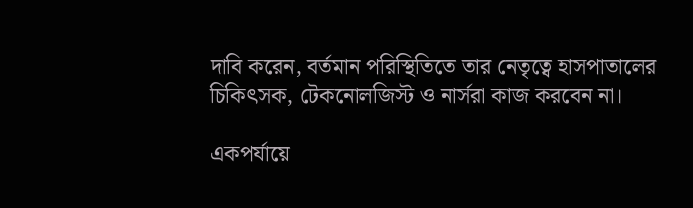দাবি করেন, বর্তমান পরিস্থিতিতে তার নেতৃত্বে হাসপাতালের চিকিৎসক, টেকনোলজিস্ট ও নার্সরা কাজ করবেন না।

একপর্যায়ে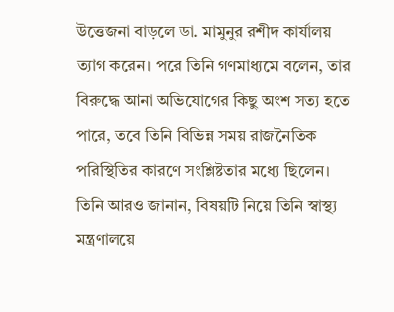উত্তেজনা বাড়লে ডা. মামুনুর রশীদ কার্যালয় ত্যাগ করেন। পরে তিনি গণমাধ্যমে বলেন, তার বিরুদ্ধে আনা অভিযোগের কিছু অংশ সত্য হতে পারে, তবে তিনি বিভিন্ন সময় রাজনৈতিক পরিস্থিতির কারণে সংশ্লিষ্টতার মধ্যে ছিলেন। তিনি আরও জানান, বিষয়টি নিয়ে তিনি স্বাস্থ্য মন্ত্রণালয়ে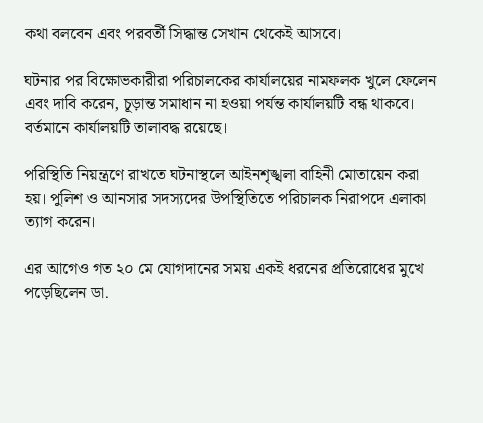কথা বলবেন এবং পরবর্তী সিদ্ধান্ত সেখান থেকেই আসবে।

ঘটনার পর বিক্ষোভকারীরা পরিচালকের কার্যালয়ের নামফলক খুলে ফেলেন এবং দাবি করেন, চূড়ান্ত সমাধান না হওয়া পর্যন্ত কার্যালয়টি বন্ধ থাকবে। বর্তমানে কার্যালয়টি তালাবদ্ধ রয়েছে।

পরিস্থিতি নিয়ন্ত্রণে রাখতে ঘটনাস্থলে আইনশৃঙ্খলা বাহিনী মোতায়েন করা হয়। পুলিশ ও আনসার সদস্যদের উপস্থিতিতে পরিচালক নিরাপদে এলাকা ত্যাগ করেন।

এর আগেও গত ২০ মে যোগদানের সময় একই ধরনের প্রতিরোধের মুখে পড়েছিলেন ডা.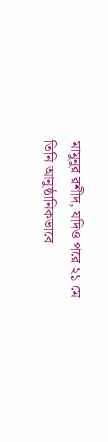মামুনুর রশীদ, যদিও পরে ২১ মে তিনি আনুষ্ঠানিকভাবে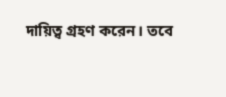দায়িত্ব গ্রহণ করেন। তবে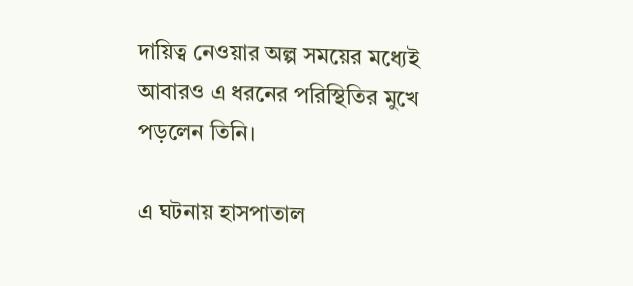দায়িত্ব নেওয়ার অল্প সময়ের মধ্যেই আবারও এ ধরনের পরিস্থিতির মুখে পড়লেন তিনি।

এ ঘটনায় হাসপাতাল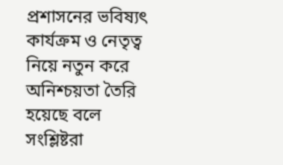প্রশাসনের ভবিষ্যৎ কার্যক্রম ও নেতৃত্ব নিয়ে নতুন করে অনিশ্চয়তা তৈরি হয়েছে বলে সংশ্লিষ্টরা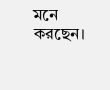মনে করছেন।